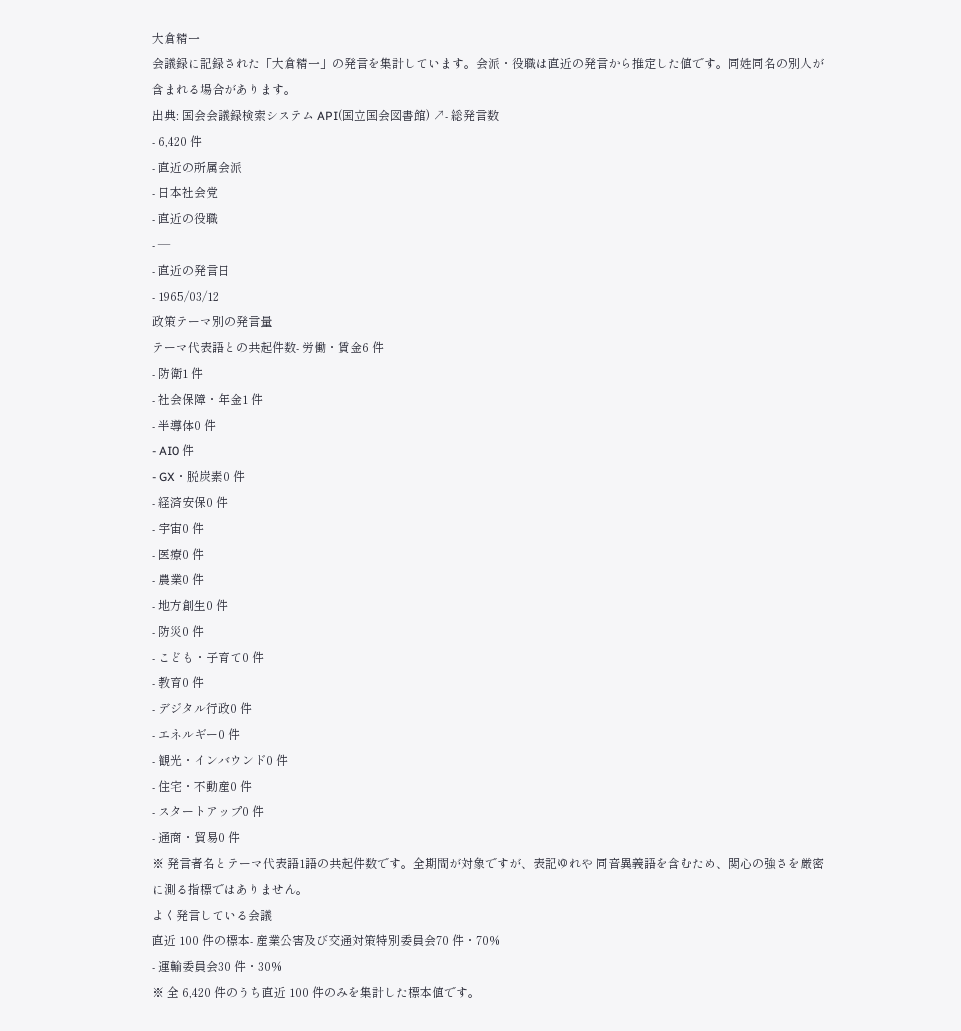大倉精一
会議録に記録された「大倉精一」の発言を集計しています。会派・役職は直近の発言から推定した値です。同姓同名の別人が含まれる場合があります。
出典: 国会会議録検索システム API(国立国会図書館) ↗- 総発言数
- 6,420 件
- 直近の所属会派
- 日本社会党
- 直近の役職
- —
- 直近の発言日
- 1965/03/12
政策テーマ別の発言量
テーマ代表語との共起件数- 労働・賃金6 件
- 防衛1 件
- 社会保障・年金1 件
- 半導体0 件
- AI0 件
- GX・脱炭素0 件
- 経済安保0 件
- 宇宙0 件
- 医療0 件
- 農業0 件
- 地方創生0 件
- 防災0 件
- こども・子育て0 件
- 教育0 件
- デジタル行政0 件
- エネルギー0 件
- 観光・インバウンド0 件
- 住宅・不動産0 件
- スタートアップ0 件
- 通商・貿易0 件
※ 発言者名とテーマ代表語1語の共起件数です。全期間が対象ですが、表記ゆれや 同音異義語を含むため、関心の強さを厳密に測る指標ではありません。
よく発言している会議
直近 100 件の標本- 産業公害及び交通対策特別委員会70 件・70%
- 運輸委員会30 件・30%
※ 全 6,420 件のうち直近 100 件のみを集計した標本値です。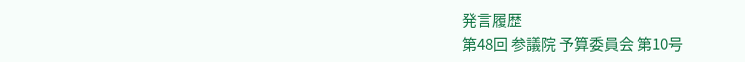発言履歴
第48回 参議院 予算委員会 第10号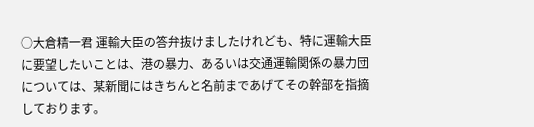○大倉精一君 運輸大臣の答弁抜けましたけれども、特に運輸大臣に要望したいことは、港の暴力、あるいは交通運輸関係の暴力団については、某新聞にはきちんと名前まであげてその幹部を指摘しております。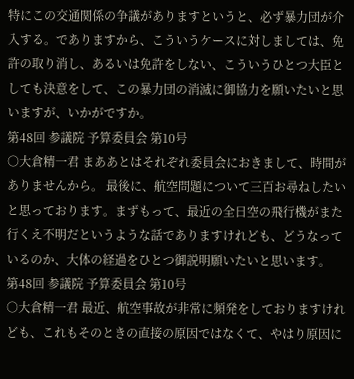特にこの交通関係の争議がありますというと、必ず暴力団が介入する。でありますから、こういうケースに対しましては、免許の取り消し、あるいは免許をしない、こういうひとつ大臣としても決意をして、この暴力団の消滅に御協力を願いたいと思いますが、いかがですか。
第48回 参議院 予算委員会 第10号
○大倉精一君 まああとはそれぞれ委員会におきまして、時間がありませんから。 最後に、航空問題について三百お尋ねしたいと思っております。まずもって、最近の全日空の飛行機がまた行くえ不明だというような話でありますけれども、どうなっているのか、大体の経過をひとつ御説明願いたいと思います。
第48回 参議院 予算委員会 第10号
○大倉精一君 最近、航空事故が非常に頻発をしておりますけれども、これもそのときの直接の原因ではなくて、やはり原因に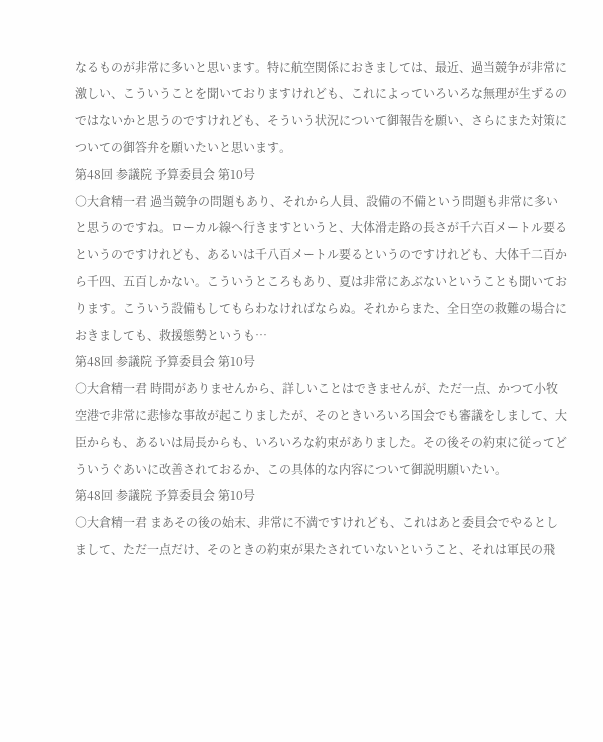なるものが非常に多いと思います。特に航空関係におきましては、最近、過当競争が非常に激しい、こういうことを聞いておりますけれども、これによっていろいろな無理が生ずるのではないかと思うのですけれども、そういう状況について御報告を願い、さらにまた対策についての御答弁を願いたいと思います。
第48回 参議院 予算委員会 第10号
○大倉精一君 過当競争の問題もあり、それから人員、設備の不備という問題も非常に多いと思うのですね。ローカル線へ行きますというと、大体滑走路の長さが千六百メートル要るというのですけれども、あるいは千八百メートル要るというのですけれども、大体千二百から千四、五百しかない。こういうところもあり、夏は非常にあぶないということも聞いております。こういう設備もしてもらわなければならぬ。それからまた、全日空の救難の場合におきましても、救援態勢というも…
第48回 参議院 予算委員会 第10号
○大倉精一君 時間がありませんから、詳しいことはできませんが、ただ一点、かつて小牧空港で非常に悲惨な事故が起こりましたが、そのときいろいろ国会でも審議をしまして、大臣からも、あるいは局長からも、いろいろな約束がありました。その後その約束に従ってどういうぐあいに改善されておるか、この具体的な内容について御説明願いたい。
第48回 参議院 予算委員会 第10号
○大倉精一君 まあその後の始末、非常に不満ですけれども、これはあと委員会でやるとしまして、ただ一点だけ、そのときの約束が果たされていないということ、それは軍民の飛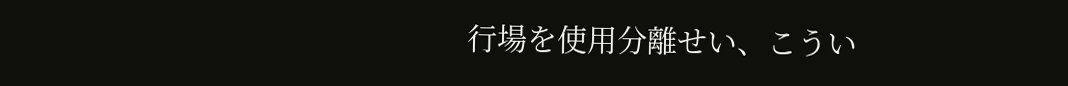行場を使用分離せい、こうい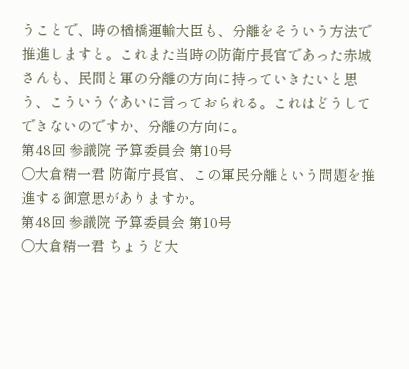うことで、時の楢橋運輸大臣も、分離をそういう方法で推進しますと。これまた当時の防衛庁長官であった赤城さんも、民間と軍の分離の方向に持っていきたいと思う、こういうぐあいに言っておられる。これはどうしてできないのですか、分離の方向に。
第48回 参議院 予算委員会 第10号
○大倉精一君 防衛庁長官、この軍民分離という問題を推進する御意思がありますか。
第48回 参議院 予算委員会 第10号
○大倉精一君 ちょうど大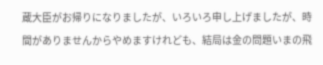蔵大臣がお帰りになりましたが、いろいろ申し上げましたが、時間がありませんからやめますけれども、結局は金の問題いまの飛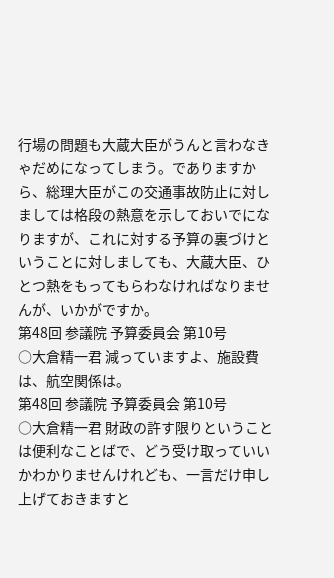行場の問題も大蔵大臣がうんと言わなきゃだめになってしまう。でありますから、総理大臣がこの交通事故防止に対しましては格段の熱意を示しておいでになりますが、これに対する予算の裏づけということに対しましても、大蔵大臣、ひとつ熱をもってもらわなければなりませんが、いかがですか。
第48回 参議院 予算委員会 第10号
○大倉精一君 減っていますよ、施設費は、航空関係は。
第48回 参議院 予算委員会 第10号
○大倉精一君 財政の許す限りということは便利なことばで、どう受け取っていいかわかりませんけれども、一言だけ申し上げておきますと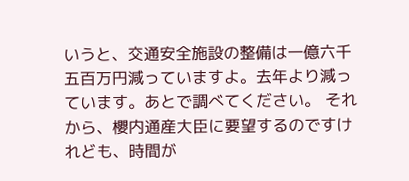いうと、交通安全施設の整備は一億六千五百万円減っていますよ。去年より減っています。あとで調べてください。 それから、櫻内通産大臣に要望するのですけれども、時間が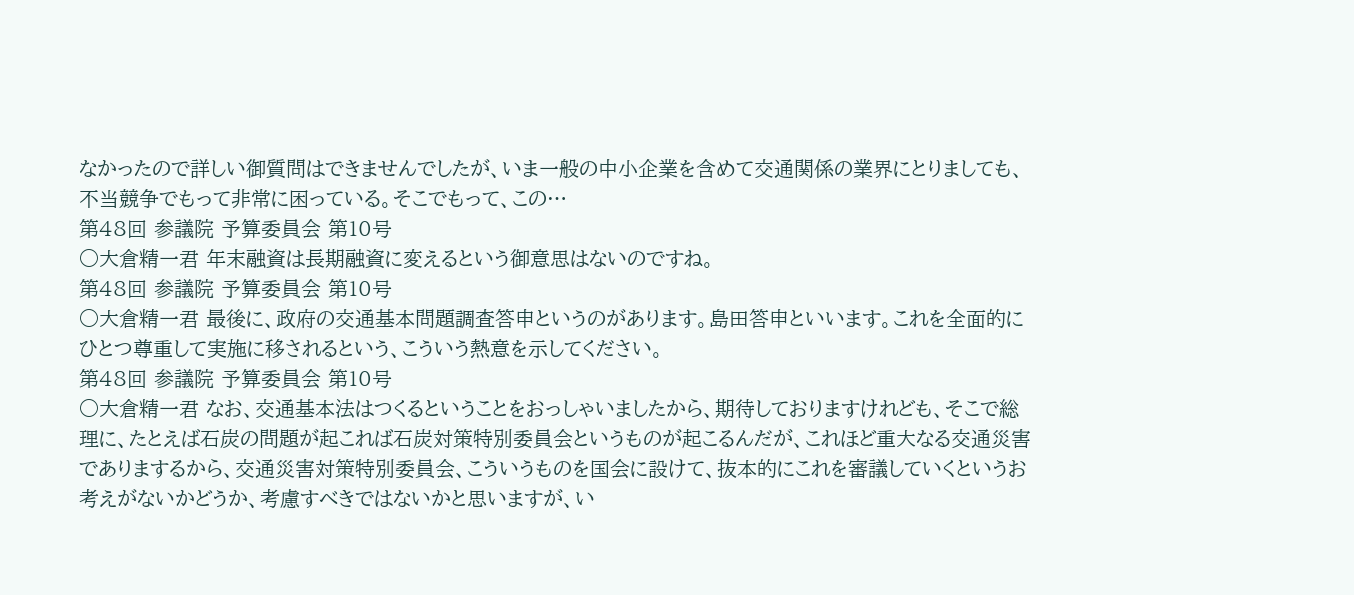なかったので詳しい御質問はできませんでしたが、いま一般の中小企業を含めて交通関係の業界にとりましても、不当競争でもって非常に困っている。そこでもって、この…
第48回 参議院 予算委員会 第10号
○大倉精一君 年末融資は長期融資に変えるという御意思はないのですね。
第48回 参議院 予算委員会 第10号
○大倉精一君 最後に、政府の交通基本問題調査答申というのがあります。島田答申といいます。これを全面的にひとつ尊重して実施に移されるという、こういう熱意を示してください。
第48回 参議院 予算委員会 第10号
○大倉精一君 なお、交通基本法はつくるということをおっしゃいましたから、期待しておりますけれども、そこで総理に、たとえば石炭の問題が起これば石炭対策特別委員会というものが起こるんだが、これほど重大なる交通災害でありまするから、交通災害対策特別委員会、こういうものを国会に設けて、抜本的にこれを審議していくというお考えがないかどうか、考慮すべきではないかと思いますが、い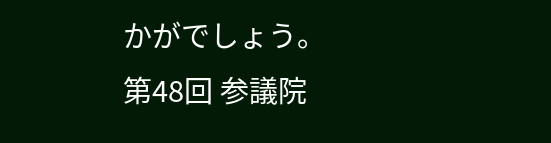かがでしょう。
第48回 参議院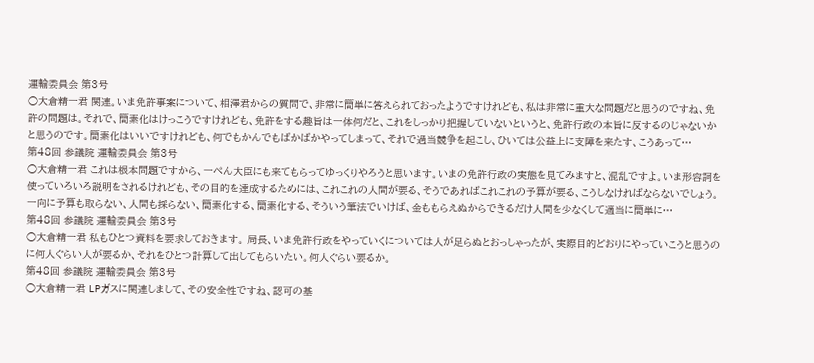運輸委員会 第3号
○大倉精一君 関連。いま免許事案について、相澤君からの質問で、非常に簡単に答えられておったようですけれども、私は非常に重大な問題だと思うのですね、免許の問題は。それで、簡素化はけっこうですけれども、免許をする趣旨は一体何だと、これをしっかり把握していないというと、免許行政の本旨に反するのじゃないかと思うのです。簡素化はいいですけれども、何でもかんでもばかばかやってしまって、それで過当競争を起こし、ひいては公益上に支障を来たす、こうあって…
第48回 参議院 運輸委員会 第3号
○大倉精一君 これは根本問題ですから、一ぺん大臣にも来てもらってゆっくりやろうと思います。いまの免許行政の実態を見てみますと、混乱ですよ。いま形容詞を使っていろいろ説明をされるけれども、その目的を達成するためには、これこれの人間が要る、そうであればこれこれの予算が要る、こうしなければならないでしょう。一向に予算も取らない、人間も採らない、簡素化する、簡素化する、そういう筆法でいけば、金ももらえぬからできるだけ人間を少なくして適当に簡単に…
第48回 参議院 運輸委員会 第3号
○大倉精一君 私もひとつ資料を要求しておきます。 局長、いま免許行政をやっていくについては人が足らぬとおっしゃったが、実際目的どおりにやっていこうと思うのに何人ぐらい人が要るか、それをひとつ計算して出してもらいたい。何人ぐらい要るか。
第48回 参議院 運輸委員会 第3号
○大倉精一君 LPガスに関連しまして、その安全性ですね、認可の基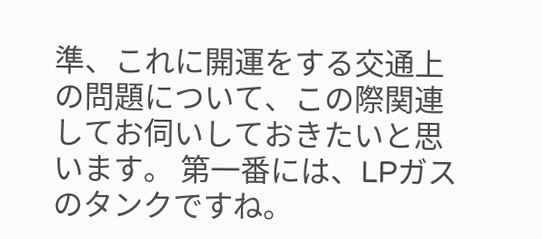準、これに開運をする交通上の問題について、この際関連してお伺いしておきたいと思います。 第一番には、LPガスのタンクですね。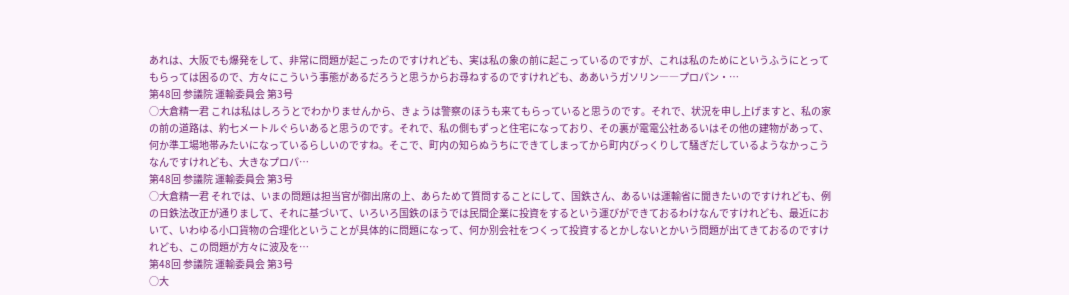あれは、大阪でも爆発をして、非常に問題が起こったのですけれども、実は私の象の前に起こっているのですが、これは私のためにというふうにとってもらっては困るので、方々にこういう事態があるだろうと思うからお尋ねするのですけれども、ああいうガソリン――プロパン・…
第48回 参議院 運輸委員会 第3号
○大倉精一君 これは私はしろうとでわかりませんから、きょうは警察のほうも来てもらっていると思うのです。それで、状況を申し上げますと、私の家の前の道路は、約七メートルぐらいあると思うのです。それで、私の側もずっと住宅になっており、その裏が電電公社あるいはその他の建物があって、何か準工場地帯みたいになっているらしいのですね。そこで、町内の知らぬうちにできてしまってから町内びっくりして騒ぎだしているようなかっこうなんですけれども、大きなプロパ…
第48回 参議院 運輸委員会 第3号
○大倉精一君 それでは、いまの問題は担当官が御出席の上、あらためて質問することにして、国鉄さん、あるいは運輸省に聞きたいのですけれども、例の日鉄法改正が通りまして、それに基づいて、いろいろ国鉄のほうでは民間企業に投資をするという運びができておるわけなんですけれども、最近において、いわゆる小口貨物の合理化ということが具体的に問題になって、何か別会社をつくって投資するとかしないとかいう問題が出てきておるのですけれども、この問題が方々に波及を…
第48回 参議院 運輸委員会 第3号
○大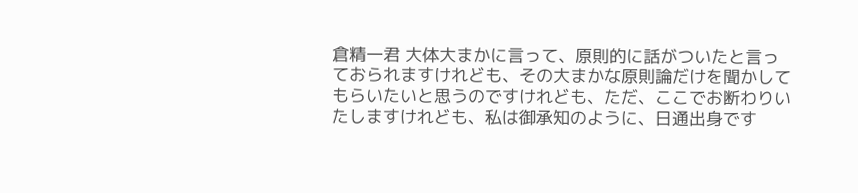倉精一君 大体大まかに言って、原則的に話がついたと言っておられますけれども、その大まかな原則論だけを聞かしてもらいたいと思うのですけれども、ただ、ここでお断わりいたしますけれども、私は御承知のように、日通出身です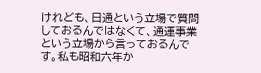けれども、日通という立場で質問しておるんではなくて、通運事業という立場から言っておるんです。私も昭和六年か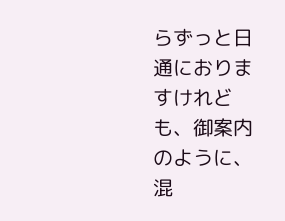らずっと日通におりますけれども、御案内のように、混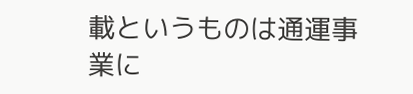載というものは通運事業に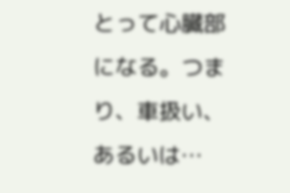とって心臓部になる。つまり、車扱い、あるいは…